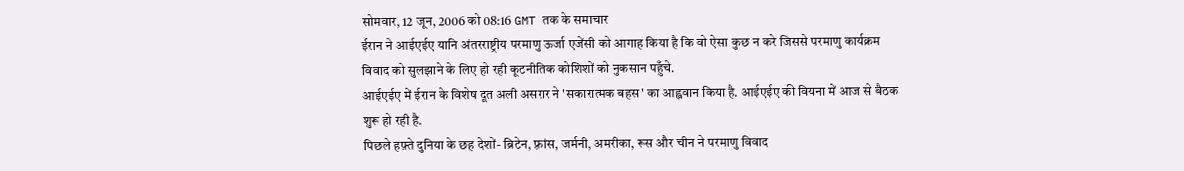सोमवार, 12 जून, 2006 को 08:16 GMT तक के समाचार
ईरान ने आईएईए यानि अंतरराष्ट्रीय परमाणु ऊर्जा एजेंसी को आगाह किया है कि वो ऐसा कुछ न करे जिससे परमाणु कार्यक्रम विवाद को सुलझाने के लिए हो रही कूटनीतिक कोशिशों को नुकसान पहुँचे.
आईएईए में ईरान के विशेष दूत अली असग़र ने 'सकारात्मक बहस' का आह्ववान किया है. आईएईए की वियना में आज से बैठक शुरू हो रही है.
पिछले हफ़्ते दुनिया के छह देशों- ब्रिटेन, फ़्रांस, जर्मनी, अमरीका, रूस और चीन ने परमाणु विवाद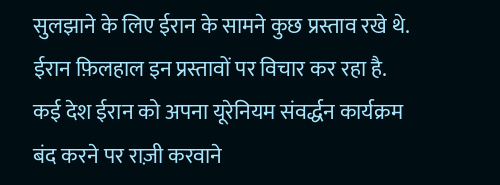सुलझाने के लिए ईरान के सामने कुछ प्रस्ताव रखे थे.
ईरान फ़िलहाल इन प्रस्तावों पर विचार कर रहा है.
कई देश ईरान को अपना यूरेनियम संवर्द्धन कार्यक्रम बंद करने पर राज़ी करवाने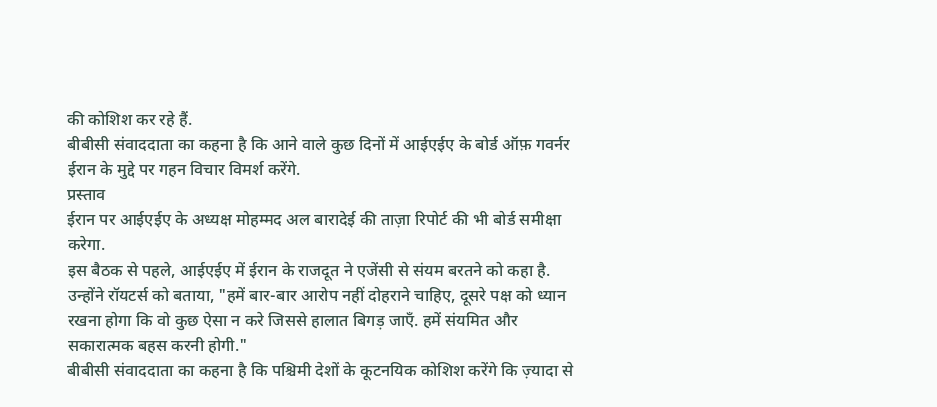की कोशिश कर रहे हैं.
बीबीसी संवाददाता का कहना है कि आने वाले कुछ दिनों में आईएईए के बोर्ड ऑफ़ गवर्नर ईरान के मुद्दे पर गहन विचार विमर्श करेंगे.
प्रस्ताव
ईरान पर आईएईए के अध्यक्ष मोहम्मद अल बारादेई की ताज़ा रिपोर्ट की भी बोर्ड समीक्षा करेगा.
इस बैठक से पहले, आईएईए में ईरान के राजदूत ने एजेंसी से संयम बरतने को कहा है.
उन्होंने रॉयटर्स को बताया, "हमें बार-बार आरोप नहीं दोहराने चाहिए, दूसरे पक्ष को ध्यान रखना होगा कि वो कुछ ऐसा न करे जिससे हालात बिगड़ जाएँ. हमें संयमित और सकारात्मक बहस करनी होगी."
बीबीसी संवाददाता का कहना है कि पश्चिमी देशों के कूटनयिक कोशिश करेंगे कि ज़्यादा से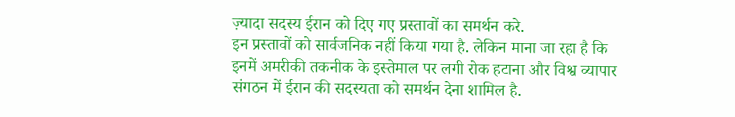ज़्यादा सदस्य ईरान को दिए गए प्रस्तावों का समर्थन करे.
इन प्रस्तावों को सार्वजनिक नहीं किया गया है. लेकिन माना जा रहा है कि इनमें अमरीकी तकनीक के इस्तेमाल पर लगी रोक हटाना और विश्व व्यापार संगठन में ईरान की सदस्यता को समर्थन देना शामिल है.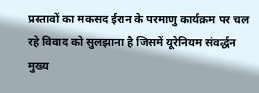प्रस्तावों का मकसद ईरान के परमाणु कार्यक्रम पर चल रहे विवाद को सुलझाना है जिसमें यूरेनियम संवर्द्धन मुख्य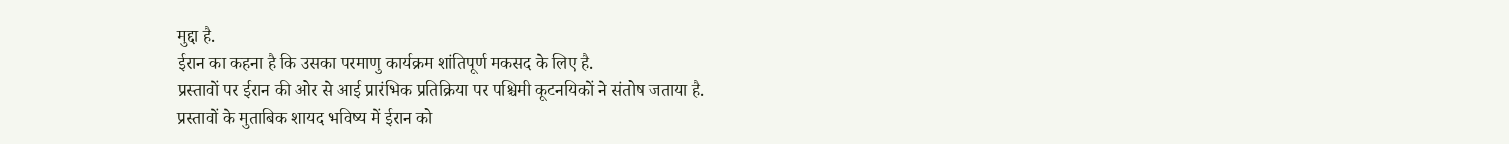मुद्दा है.
ईरान का कहना है कि उसका परमाणु कार्यक्रम शांतिपूर्ण मकसद के लिए है.
प्रस्तावों पर ईरान की ओर से आई प्रारंभिक प्रतिक्रिया पर पश्चिमी कूटनयिकों ने संतोष जताया है.
प्रस्तावों के मुताबिक शायद भविष्य में ईरान को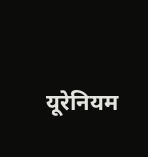यूरेनियम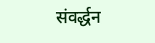संवर्द्धन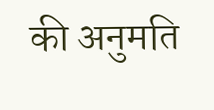की अनुमति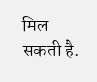मिल सकती है.